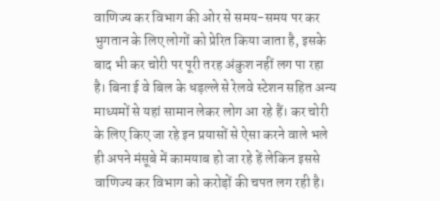वाणिज्य कर विभाग की ओर से समय-समय पर कर भुगतान के लिए लोगों को प्रेरित किया जाता है, इसके बाद भी कर चोरी पर पूरी तरह अंकुश नहीं लग पा रहा है। बिना ई वे बिल के धड़ल्ले से रेलवे स्टेशन सहित अन्य माध्यमों से यहां सामान लेकर लोग आ रहे हैं। कर चोरी के लिए किए जा रहे इन प्रयासों से ऐसा करने वाले भले ही अपने मंसूबे में कामयाब हो जा रहे हें लेकिन इससे वाणिज्य कर विभाग को करोड़ों की चपत लग रही है।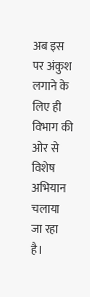अब इस पर अंकुश लगाने के लिए ही विभाग की ओर से विशेष अभियान चलाया जा रहा है।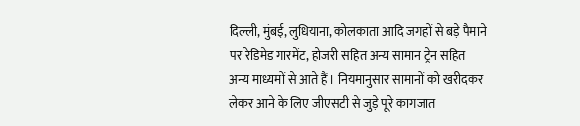दिल्ली, मुंबई, लुधियाना, कोलकाता आदि जगहों से बड़े पैमाने पर रेडिमेड गारमेंट, होजरी सहित अन्य सामान ट्रेन सहित अन्य माध्यमों से आते हैं। नियमानुसार सामानों को खरीदकर लेकर आने के लिए जीएसटी से जुड़े पूरे कागजात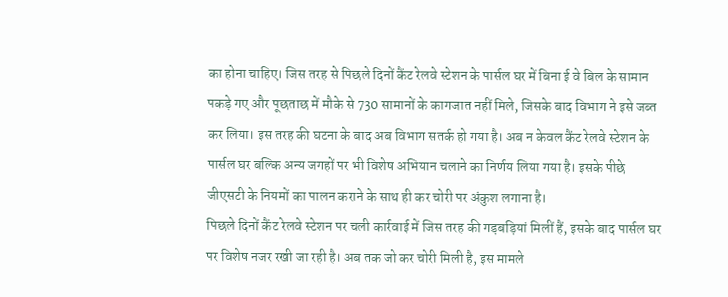का होना चाहिए। जिस तरह से पिछले दिनों कैंट रेलवे स्टेशन के पार्सल घर में बिना ई वे बिल के सामान पकड़े गए और पूछताछ में मौके से 730 सामानों के कागजात नहीं मिले, जिसके बाद विभाग ने इसे जब्त कर लिया। इस तरह की घटना के बाद अब विभाग सतर्क हो गया है। अब न केवल कैंट रेलवे स्टेशन के पार्सल घर बल्कि अन्य जगहों पर भी विशेष अभियान चलाने का निर्णय लिया गया है। इसके पीछे जीएसटी के नियमों का पालन कराने के साथ ही कर चोरी पर अंकुश लगाना है।
पिछले दिनों कैंट रेलवे स्टेशन पर चली कार्रवाई में जिस तरह की गड़बड़ियां मिलीं हैं, इसके बाद पार्सल घर पर विशेष नजर रखी जा रही है। अब तक जो कर चोरी मिली है, इस मामले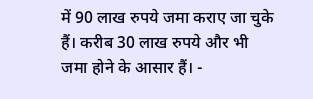में 90 लाख रुपये जमा कराए जा चुके हैं। करीब 30 लाख रुपये और भी जमा होने के आसार हैं। -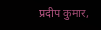प्रदीप कुमार,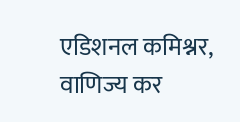एडिशनल कमिश्नर, वाणिज्य कर